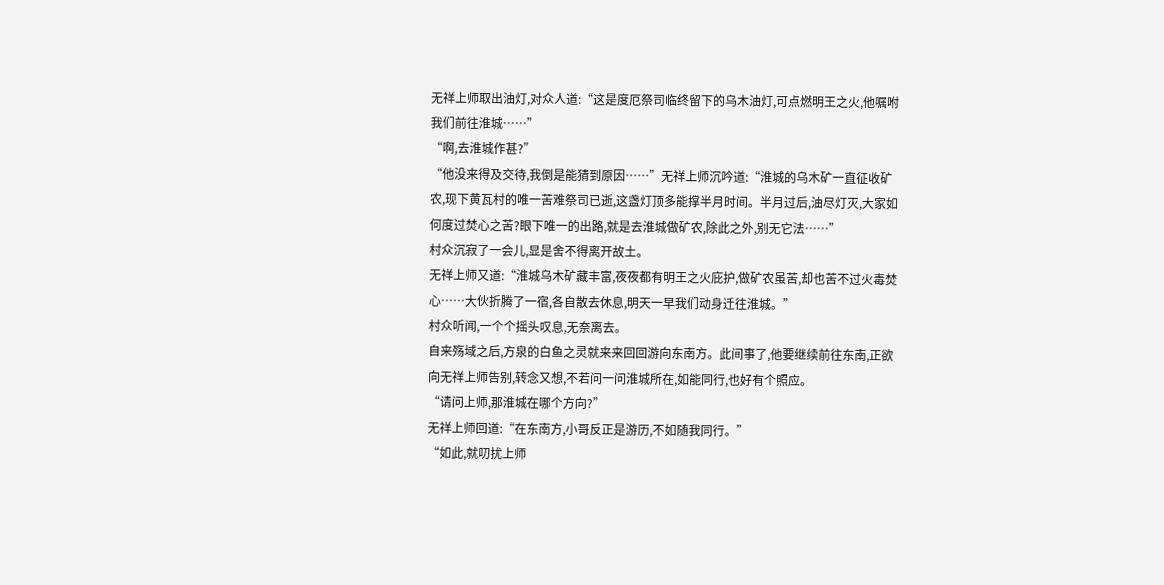无祥上师取出油灯,对众人道:“这是度厄祭司临终留下的乌木油灯,可点燃明王之火,他嘱咐我们前往淮城……”
“啊,去淮城作甚?”
“他没来得及交待,我倒是能猜到原因……”无祥上师沉吟道:“淮城的乌木矿一直征收矿农,现下黄瓦村的唯一苦难祭司已逝,这盏灯顶多能撑半月时间。半月过后,油尽灯灭,大家如何度过焚心之苦?眼下唯一的出路,就是去淮城做矿农,除此之外,别无它法……”
村众沉寂了一会儿,显是舍不得离开故土。
无祥上师又道:“淮城乌木矿藏丰富,夜夜都有明王之火庇护,做矿农虽苦,却也苦不过火毒焚心……大伙折腾了一宿,各自散去休息,明天一早我们动身迁往淮城。”
村众听闻,一个个摇头叹息,无奈离去。
自来殇域之后,方泉的白鱼之灵就来来回回游向东南方。此间事了,他要继续前往东南,正欲向无祥上师告别,转念又想,不若问一问淮城所在,如能同行,也好有个照应。
“请问上师,那淮城在哪个方向?”
无祥上师回道:“在东南方,小哥反正是游历,不如随我同行。”
“如此,就叨扰上师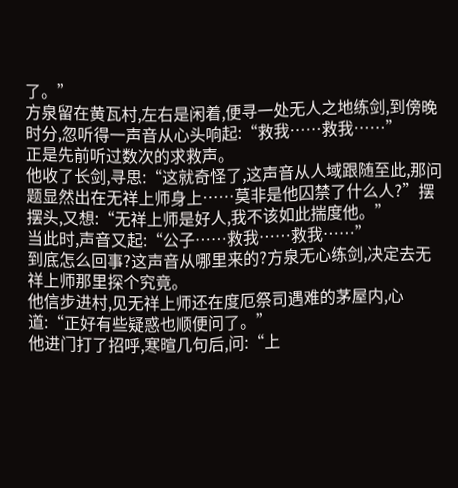了。”
方泉留在黄瓦村,左右是闲着,便寻一处无人之地练剑,到傍晚时分,忽听得一声音从心头响起:“救我……救我……”
正是先前听过数次的求救声。
他收了长剑,寻思:“这就奇怪了,这声音从人域跟随至此,那问题显然出在无祥上师身上……莫非是他囚禁了什么人?”摆摆头,又想:“无祥上师是好人,我不该如此揣度他。”
当此时,声音又起:“公子……救我……救我……”
到底怎么回事?这声音从哪里来的?方泉无心练剑,决定去无祥上师那里探个究竟。
他信步进村,见无祥上师还在度厄祭司遇难的茅屋内,心道:“正好有些疑惑也顺便问了。”
他进门打了招呼,寒暄几句后,问:“上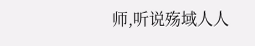师,听说殇域人人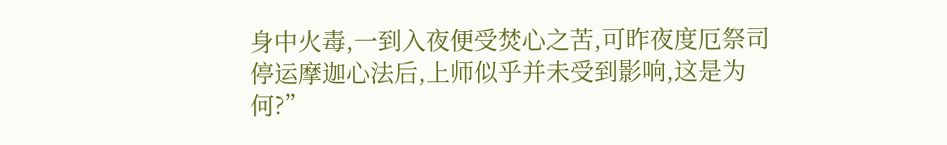身中火毒,一到入夜便受焚心之苦,可昨夜度厄祭司停运摩迦心法后,上师似乎并未受到影响,这是为何?”